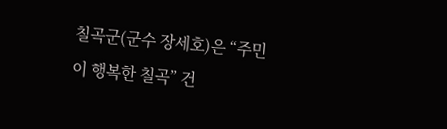칠곡군(군수 장세호)은 “주민이 행복한 칠곡” 건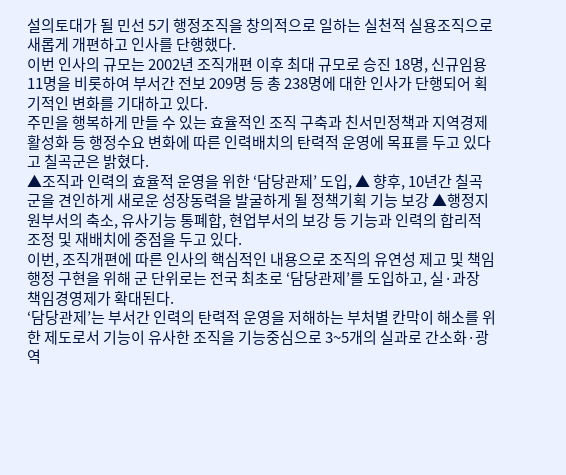설의토대가 될 민선 5기 행정조직을 창의적으로 일하는 실천적 실용조직으로 새롭게 개편하고 인사를 단행했다.
이번 인사의 규모는 2002년 조직개편 이후 최대 규모로 승진 18명, 신규임용 11명을 비롯하여 부서간 전보 209명 등 총 238명에 대한 인사가 단행되어 획기적인 변화를 기대하고 있다.
주민을 행복하게 만들 수 있는 효율적인 조직 구축과 친서민정책과 지역경제 활성화 등 행정수요 변화에 따른 인력배치의 탄력적 운영에 목표를 두고 있다고 칠곡군은 밝혔다.
▲조직과 인력의 효율적 운영을 위한 ‘담당관제’ 도입, ▲ 향후, 10년간 칠곡군을 견인하게 새로운 성장동력을 발굴하게 될 정책기획 기능 보강 ▲행정지원부서의 축소, 유사기능 통폐합, 현업부서의 보강 등 기능과 인력의 합리적 조정 및 재배치에 중점을 두고 있다.
이번, 조직개편에 따른 인사의 핵심적인 내용으로 조직의 유연성 제고 및 책임행정 구현을 위해 군 단위로는 전국 최초로 ‘담당관제’를 도입하고, 실·과장 책임경영제가 확대된다.
‘담당관제’는 부서간 인력의 탄력적 운영을 저해하는 부처별 칸막이 해소를 위한 제도로서 기능이 유사한 조직을 기능중심으로 3~5개의 실과로 간소화·광역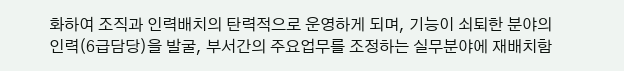화하여 조직과 인력배치의 탄력적으로 운영하게 되며, 기능이 쇠퇴한 분야의 인력(6급담당)을 발굴, 부서간의 주요업무를 조정하는 실무분야에 재배치함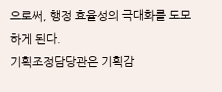으로써, 행정 효율성의 극대화를 도모하게 된다.
기획조정담당관은 기획감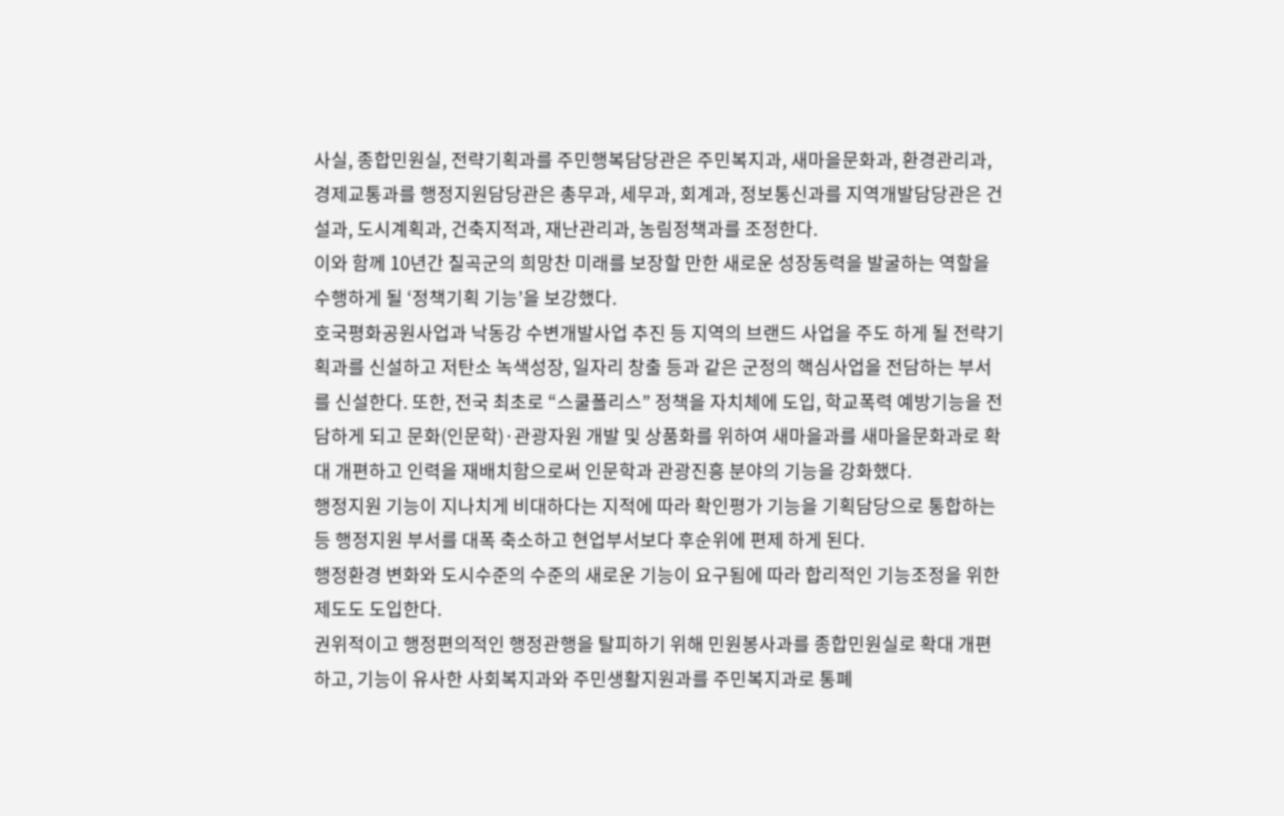사실, 종합민원실, 전략기획과를 주민행복담당관은 주민복지과, 새마을문화과, 환경관리과, 경제교통과를 행정지원담당관은 총무과, 세무과, 회계과, 정보통신과를 지역개발담당관은 건설과, 도시계획과, 건축지적과, 재난관리과, 농림정책과를 조정한다.
이와 함께 10년간 칠곡군의 희망찬 미래를 보장할 만한 새로운 성장동력을 발굴하는 역할을 수행하게 될 ‘정책기획 기능’을 보강했다.
호국평화공원사업과 낙동강 수변개발사업 추진 등 지역의 브랜드 사업을 주도 하게 될 전략기획과를 신설하고 저탄소 녹색성장, 일자리 창출 등과 같은 군정의 핵심사업을 전담하는 부서를 신설한다. 또한, 전국 최초로 “스쿨폴리스” 정책을 자치체에 도입, 학교폭력 예방기능을 전담하게 되고 문화(인문학)·관광자원 개발 및 상품화를 위하여 새마을과를 새마을문화과로 확대 개편하고 인력을 재배치함으로써 인문학과 관광진흥 분야의 기능을 강화했다.
행정지원 기능이 지나치게 비대하다는 지적에 따라 확인평가 기능을 기획담당으로 통합하는 등 행정지원 부서를 대폭 축소하고 현업부서보다 후순위에 편제 하게 된다.
행정환경 변화와 도시수준의 수준의 새로운 기능이 요구됨에 따라 합리적인 기능조정을 위한 제도도 도입한다.
권위적이고 행정편의적인 행정관행을 탈피하기 위해 민원봉사과를 종합민원실로 확대 개편하고, 기능이 유사한 사회복지과와 주민생활지원과를 주민복지과로 통폐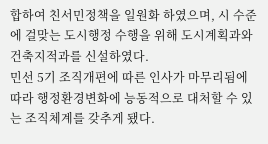합하여 친서민정책을 일원화 하였으며, 시 수준에 걸맞는 도시행정 수행을 위해 도시계획과와 건축지적과를 신설하였다.
민선 5기 조직개편에 따른 인사가 마무리됨에 따라 행정환경변화에 능동적으로 대처할 수 있는 조직체계를 갖추게 됐다.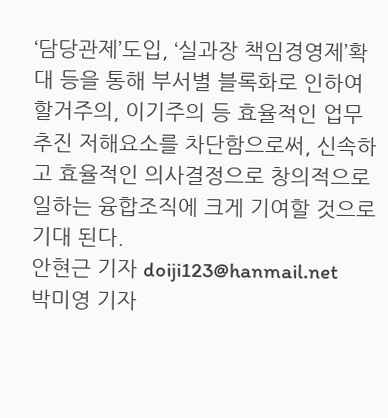‘담당관제’도입, ‘실과장 책임경영제’확대 등을 통해 부서별 블록화로 인하여 할거주의, 이기주의 등 효율적인 업무추진 저해요소를 차단함으로써, 신속하고 효율적인 의사결정으로 창의적으로 일하는 융합조직에 크게 기여할 것으로 기대 된다.
안현근 기자 doiji123@hanmail.net
박미영 기자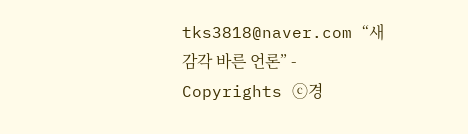tks3818@naver.com “새 감각 바른 언론” - Copyrights ⓒ경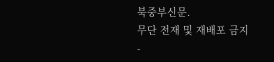북중부신문.
무단 전재 및 재배포 금지 -